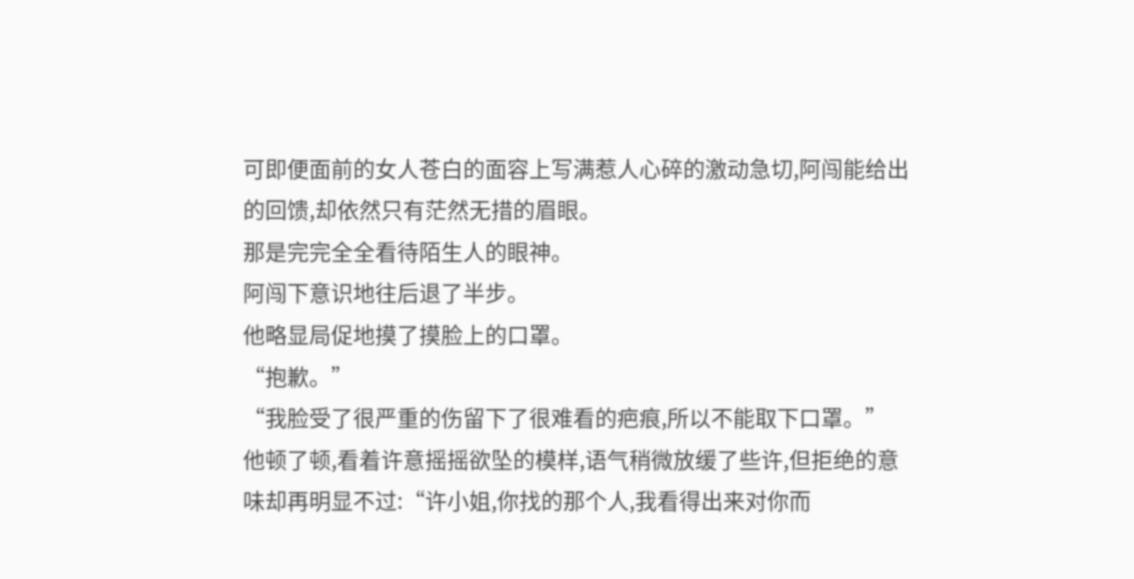可即便面前的女人苍白的面容上写满惹人心碎的激动急切,阿闯能给出的回馈,却依然只有茫然无措的眉眼。
那是完完全全看待陌生人的眼神。
阿闯下意识地往后退了半步。
他略显局促地摸了摸脸上的口罩。
“抱歉。”
“我脸受了很严重的伤留下了很难看的疤痕,所以不能取下口罩。”
他顿了顿,看着许意摇摇欲坠的模样,语气稍微放缓了些许,但拒绝的意味却再明显不过:“许小姐,你找的那个人,我看得出来对你而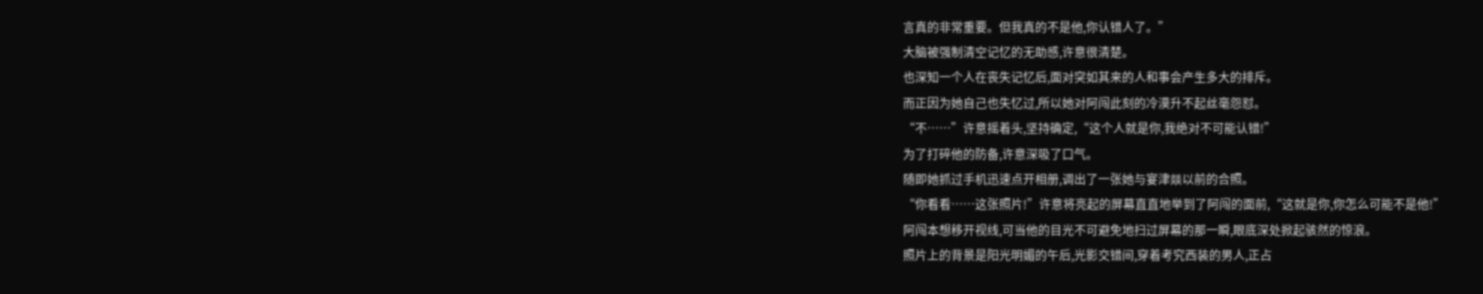言真的非常重要。但我真的不是他,你认错人了。”
大脑被强制清空记忆的无助感,许意很清楚。
也深知一个人在丧失记忆后,面对突如其来的人和事会产生多大的排斥。
而正因为她自己也失忆过,所以她对阿闯此刻的冷漠升不起丝毫怨怼。
“不……”许意摇着头,坚持确定,“这个人就是你,我绝对不可能认错!”
为了打碎他的防备,许意深吸了口气。
随即她抓过手机迅速点开相册,调出了一张她与宴津燚以前的合照。
“你看看……这张照片!”许意将亮起的屏幕直直地举到了阿闯的面前,“这就是你,你怎么可能不是他!”
阿闯本想移开视线,可当他的目光不可避免地扫过屏幕的那一瞬,眼底深处掀起骇然的惊浪。
照片上的背景是阳光明媚的午后,光影交错间,穿着考究西装的男人,正占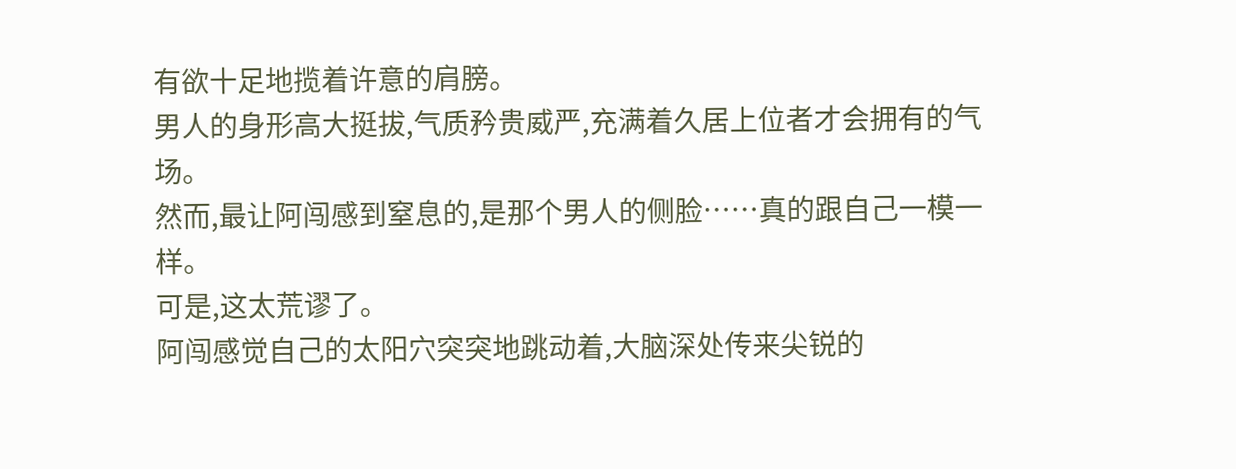有欲十足地揽着许意的肩膀。
男人的身形高大挺拔,气质矜贵威严,充满着久居上位者才会拥有的气场。
然而,最让阿闯感到窒息的,是那个男人的侧脸……真的跟自己一模一样。
可是,这太荒谬了。
阿闯感觉自己的太阳穴突突地跳动着,大脑深处传来尖锐的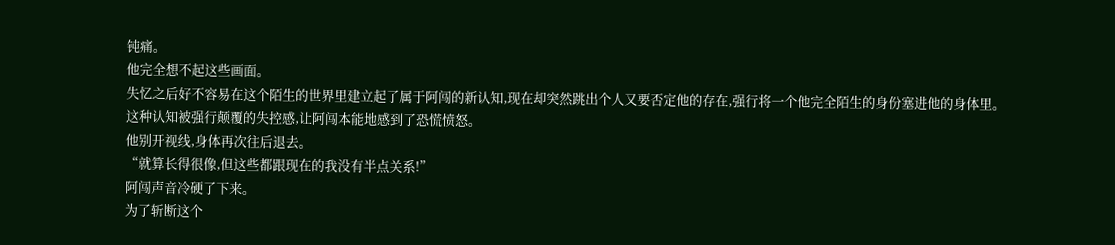钝痛。
他完全想不起这些画面。
失忆之后好不容易在这个陌生的世界里建立起了属于阿闯的新认知,现在却突然跳出个人又要否定他的存在,强行将一个他完全陌生的身份塞进他的身体里。
这种认知被强行颠覆的失控感,让阿闯本能地感到了恐慌愤怒。
他别开视线,身体再次往后退去。
“就算长得很像,但这些都跟现在的我没有半点关系!”
阿闯声音冷硬了下来。
为了斩断这个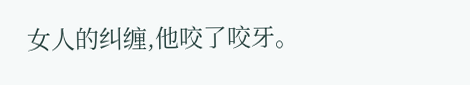女人的纠缠,他咬了咬牙。